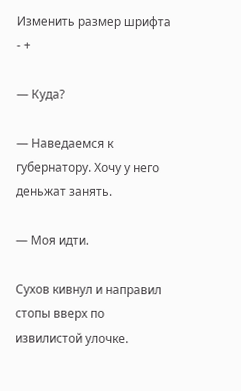Изменить размер шрифта - +

— Куда?

— Наведаемся к губернатору. Хочу у него деньжат занять.

— Моя идти.

Сухов кивнул и направил стопы вверх по извилистой улочке.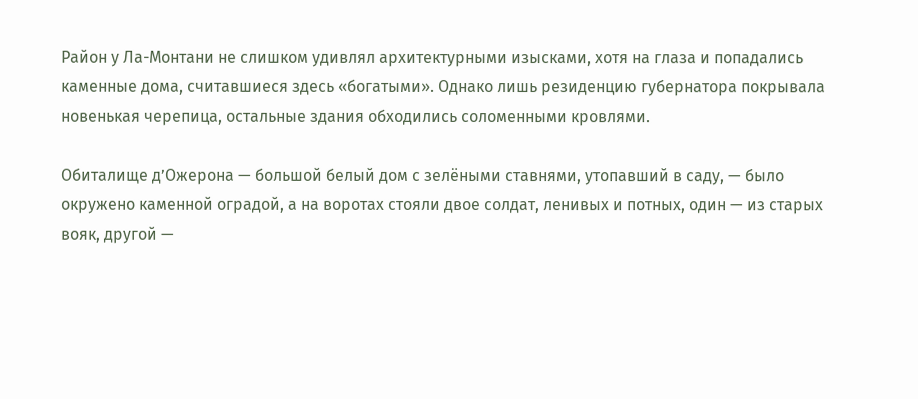Район у Ла-Монтани не слишком удивлял архитектурными изысками, хотя на глаза и попадались каменные дома, считавшиеся здесь «богатыми». Однако лишь резиденцию губернатора покрывала новенькая черепица, остальные здания обходились соломенными кровлями.

Обиталище д’Ожерона — большой белый дом с зелёными ставнями, утопавший в саду, — было окружено каменной оградой, а на воротах стояли двое солдат, ленивых и потных, один — из старых вояк, другой —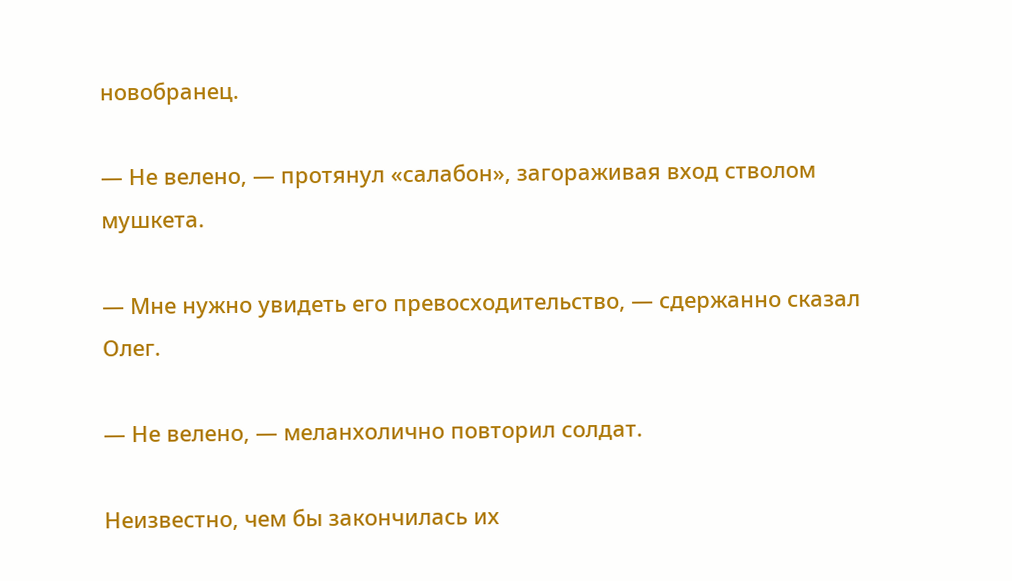новобранец.

— Не велено, — протянул «салабон», загораживая вход стволом мушкета.

— Мне нужно увидеть его превосходительство, — сдержанно сказал Олег.

— Не велено, — меланхолично повторил солдат.

Неизвестно, чем бы закончилась их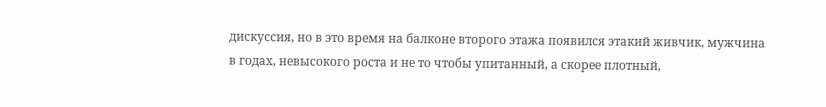дискуссия, но в это время на балконе второго этажа появился этакий живчик, мужчина в годах, невысокого роста и не то чтобы упитанный, а скорее плотный,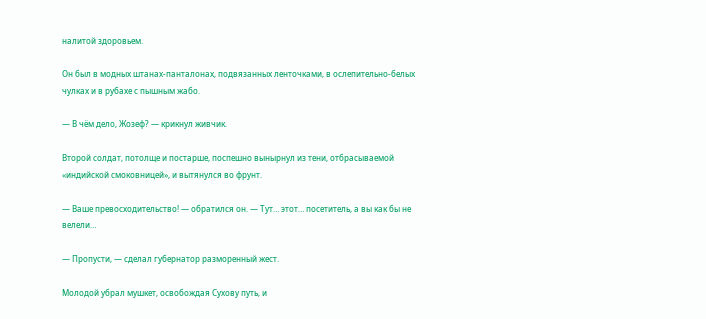налитой здоровьем.

Он был в модных штанах-панталонах, подвязанных ленточками, в ослепительно-белых чулках и в рубахе с пышным жабо.

— В чём дело, Жозеф? — крикнул живчик.

Второй солдат, потолще и постарше, поспешно вынырнул из тени, отбрасываемой «индийской смоковницей», и вытянулся во фрунт.

— Ваше превосходительство! — обратился он. — Тут… этот… посетитель, а вы как бы не велели…

— Пропусти, — сделал губернатор разморенный жест.

Молодой убрал мушкет, освобождая Сухову путь, и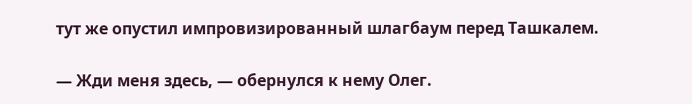тут же опустил импровизированный шлагбаум перед Ташкалем.

— Жди меня здесь, — обернулся к нему Олег.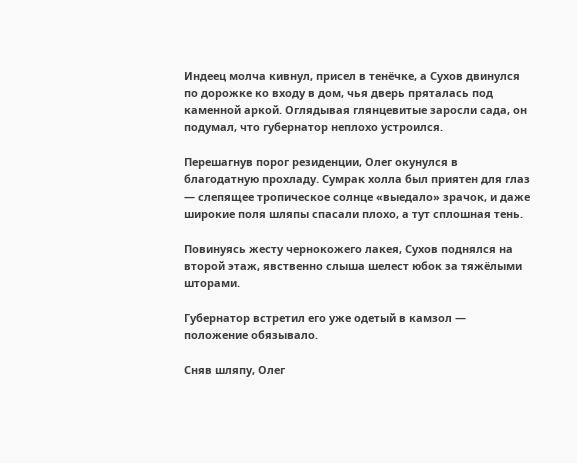Индеец молча кивнул, присел в тенёчке, а Сухов двинулся по дорожке ко входу в дом, чья дверь пряталась под каменной аркой. Оглядывая глянцевитые заросли сада, он подумал, что губернатор неплохо устроился.

Перешагнув порог резиденции, Олег окунулся в благодатную прохладу. Сумрак холла был приятен для глаз — слепящее тропическое солнце «выедало» зрачок, и даже широкие поля шляпы спасали плохо, а тут сплошная тень.

Повинуясь жесту чернокожего лакея, Сухов поднялся на второй этаж, явственно слыша шелест юбок за тяжёлыми шторами.

Губернатор встретил его уже одетый в камзол — положение обязывало.

Сняв шляпу, Олег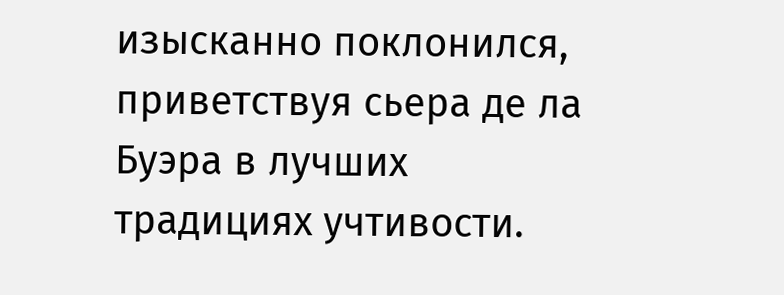изысканно поклонился, приветствуя сьера де ла Буэра в лучших традициях учтивости.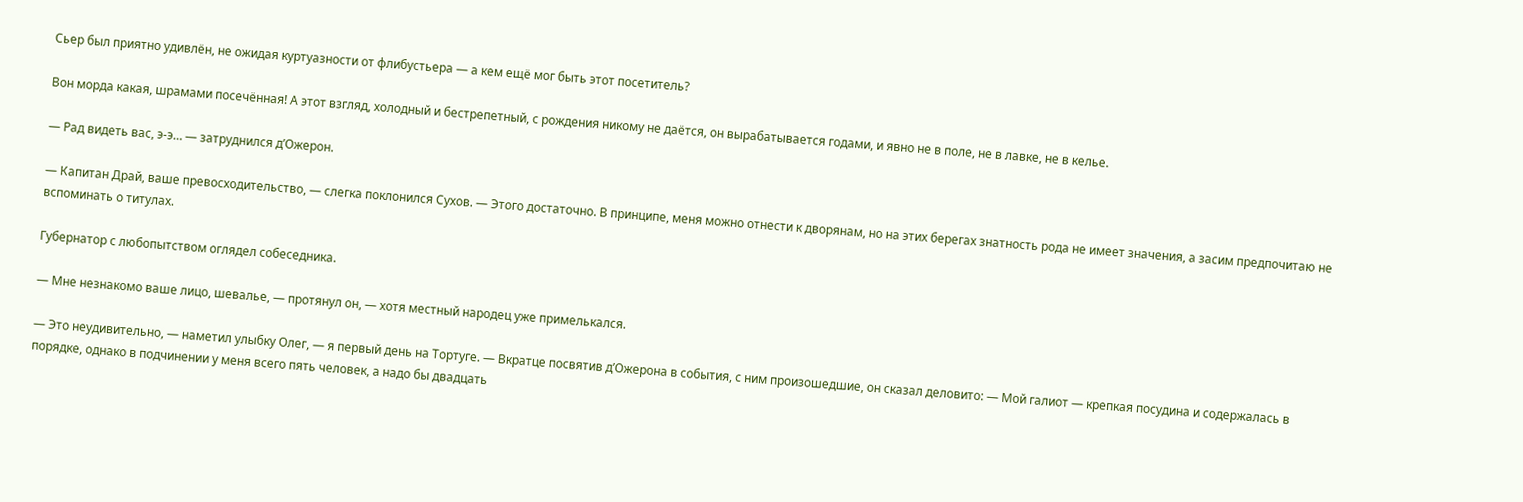Сьер был приятно удивлён, не ожидая куртуазности от флибустьера — а кем ещё мог быть этот посетитель?

Вон морда какая, шрамами посечённая! А этот взгляд, холодный и бестрепетный, с рождения никому не даётся, он вырабатывается годами, и явно не в поле, не в лавке, не в келье.

— Рад видеть вас, э-э… — затруднился д’Ожерон.

— Капитан Драй, ваше превосходительство, — слегка поклонился Сухов. — Этого достаточно. В принципе, меня можно отнести к дворянам, но на этих берегах знатность рода не имеет значения, а засим предпочитаю не вспоминать о титулах.

Губернатор с любопытством оглядел собеседника.

— Мне незнакомо ваше лицо, шевалье, — протянул он, — хотя местный народец уже примелькался.

— Это неудивительно, — наметил улыбку Олег, — я первый день на Тортуге. — Вкратце посвятив д’Ожерона в события, с ним произошедшие, он сказал деловито: — Мой галиот — крепкая посудина и содержалась в порядке, однако в подчинении у меня всего пять человек, а надо бы двадцать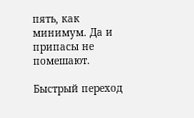пять, как минимум. Да и припасы не помешают.

Быстрый переход